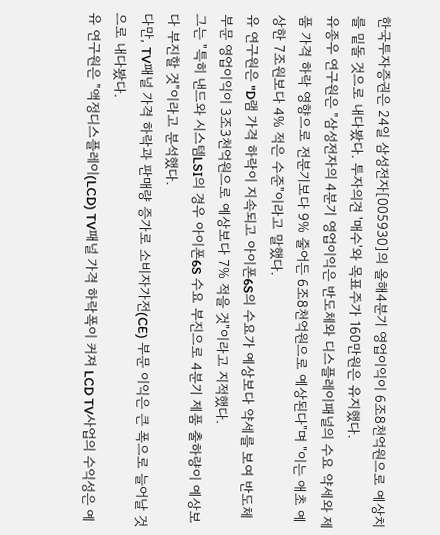한국투자증권은 24일 삼성전자[005930]의 올해4분기 영업이익이 6조8천억원으로 예상치를 밑돌 것으로 내다봤다. 투자의견 '매수'와 목표주가 160만원은 유지했다.
유종우 연구원은 "삼성전자의 4분기 영업이익은 반도체와 디스플레이패널의 수요 약세와 제품 가격 하락 영향으로 전분기보다 9% 줄어든 6조8천억원으로 예상된다"며 "이는 애초 예상한 7조원보다 4% 적은 수준"이라고 말했다.
유 연구원은 "D램 가격 하락이 지속되고 아이폰6S의 수요가 예상보다 약세를 보여 반도체 부문 영업이익이 3조3천억원으로 예상보다 7% 적을 것"이라고 지적했다.
그는 "특히 낸드와 시스템LSI의 경우 아이폰6S 수요 부진으로 4분기 제품 출하량이 예상보다 부진할 것"이라고 분석했다.
다만, TV패널 가격 하락과 판매량 증가로 소비자가전(CE) 부문 이익은 큰 폭으로 늘어날 것으로 내다봤다.
유 연구원은 "액정디스플레이(LCD) TV패널 가격 하락폭이 커져 LCD TV사업의 수익성은 예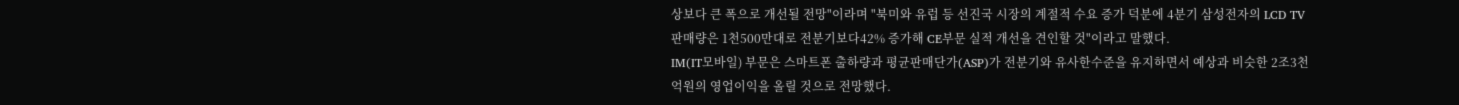상보다 큰 폭으로 개선될 전망"이라며 "북미와 유럽 등 선진국 시장의 계절적 수요 증가 덕분에 4분기 삼성전자의 LCD TV판매량은 1천500만대로 전분기보다42% 증가해 CE부문 실적 개선을 견인할 것"이라고 말했다.
IM(IT모바일) 부문은 스마트폰 출하량과 평균판매단가(ASP)가 전분기와 유사한수준을 유지하면서 예상과 비슷한 2조3천억원의 영업이익을 올릴 것으로 전망했다.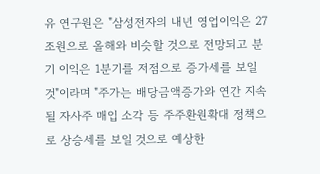유 연구원은 "삼성전자의 내년 영업이익은 27조원으로 올해와 비슷할 것으로 전망되고 분기 이익은 1분기를 저점으로 증가세를 보일 것"이라며 "주가는 배당금액증가와 연간 지속될 자사주 매입 소각 등 주주환원확대 정책으로 상승세를 보일 것으로 예상한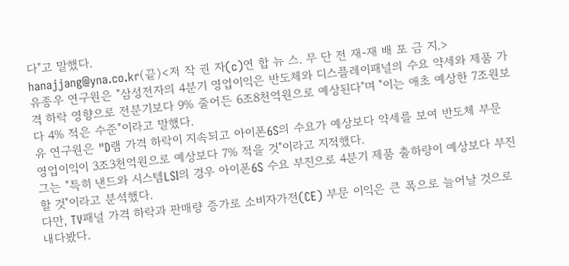다"고 말했다.
hanajjang@yna.co.kr(끝)<저 작 권 자(c)연 합 뉴 스. 무 단 전 재-재 배 포 금 지.>
유종우 연구원은 "삼성전자의 4분기 영업이익은 반도체와 디스플레이패널의 수요 약세와 제품 가격 하락 영향으로 전분기보다 9% 줄어든 6조8천억원으로 예상된다"며 "이는 애초 예상한 7조원보다 4% 적은 수준"이라고 말했다.
유 연구원은 "D램 가격 하락이 지속되고 아이폰6S의 수요가 예상보다 약세를 보여 반도체 부문 영업이익이 3조3천억원으로 예상보다 7% 적을 것"이라고 지적했다.
그는 "특히 낸드와 시스템LSI의 경우 아이폰6S 수요 부진으로 4분기 제품 출하량이 예상보다 부진할 것"이라고 분석했다.
다만, TV패널 가격 하락과 판매량 증가로 소비자가전(CE) 부문 이익은 큰 폭으로 늘어날 것으로 내다봤다.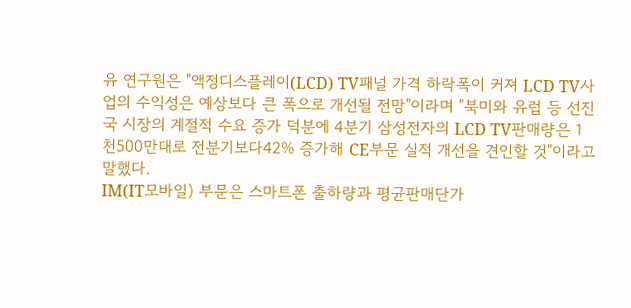유 연구원은 "액정디스플레이(LCD) TV패널 가격 하락폭이 커져 LCD TV사업의 수익성은 예상보다 큰 폭으로 개선될 전망"이라며 "북미와 유럽 등 선진국 시장의 계절적 수요 증가 덕분에 4분기 삼성전자의 LCD TV판매량은 1천500만대로 전분기보다42% 증가해 CE부문 실적 개선을 견인할 것"이라고 말했다.
IM(IT모바일) 부문은 스마트폰 출하량과 평균판매단가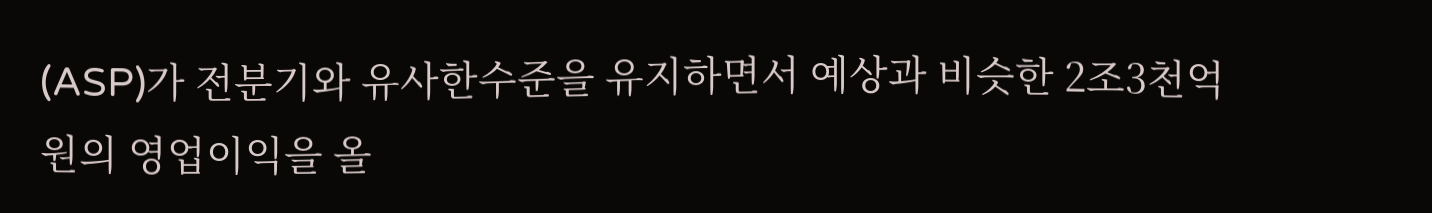(ASP)가 전분기와 유사한수준을 유지하면서 예상과 비슷한 2조3천억원의 영업이익을 올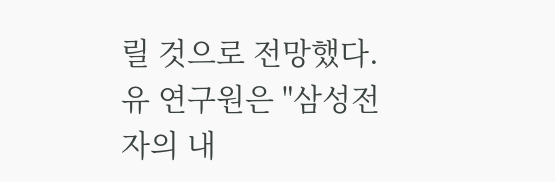릴 것으로 전망했다.
유 연구원은 "삼성전자의 내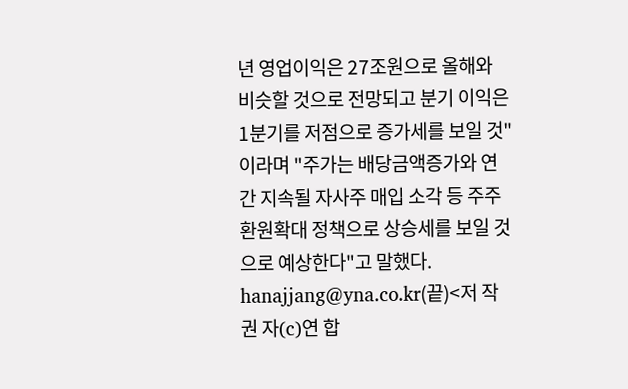년 영업이익은 27조원으로 올해와 비슷할 것으로 전망되고 분기 이익은 1분기를 저점으로 증가세를 보일 것"이라며 "주가는 배당금액증가와 연간 지속될 자사주 매입 소각 등 주주환원확대 정책으로 상승세를 보일 것으로 예상한다"고 말했다.
hanajjang@yna.co.kr(끝)<저 작 권 자(c)연 합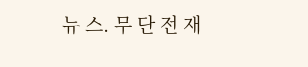뉴 스. 무 단 전 재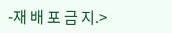-재 배 포 금 지.>